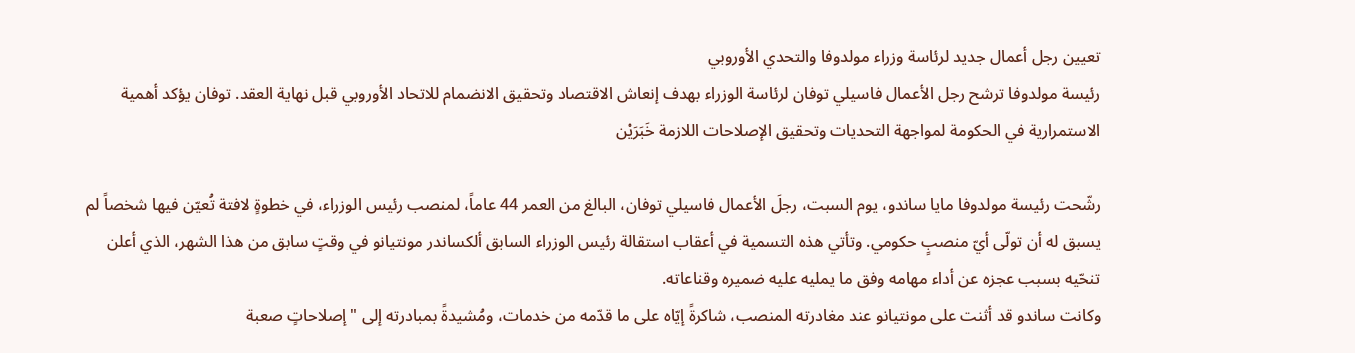تعيين رجل أعمال جديد لرئاسة وزراء مولدوفا والتحدي الأوروبي
رئيسة مولدوفا ترشح رجل الأعمال فاسيلي توفان لرئاسة الوزراء بهدف إنعاش الاقتصاد وتحقيق الانضمام للاتحاد الأوروبي قبل نهاية العقد. توفان يؤكد أهمية الاستمرارية في الحكومة لمواجهة التحديات وتحقيق الإصلاحات اللازمة خَبَرَيْن

رشّحت رئيسة مولدوفا مايا ساندو، يوم السبت، رجلَ الأعمال فاسيلي توفان، البالغ من العمر 44 عاماً، لمنصب رئيس الوزراء، في خطوةٍ لافتة تُعيّن فيها شخصاً لم يسبق له أن تولّى أيّ منصبٍ حكومي. وتأتي هذه التسمية في أعقاب استقالة رئيس الوزراء السابق ألكساندر مونتيانو في وقتٍ سابق من هذا الشهر، الذي أعلن تنحّيه بسبب عجزه عن أداء مهامه وفق ما يمليه عليه ضميره وقناعاته.
وكانت ساندو قد أثنت على مونتيانو عند مغادرته المنصب، شاكرةً إيّاه على ما قدّمه من خدمات، ومُشيدةً بمبادرته إلى "إصلاحاتٍ صعبة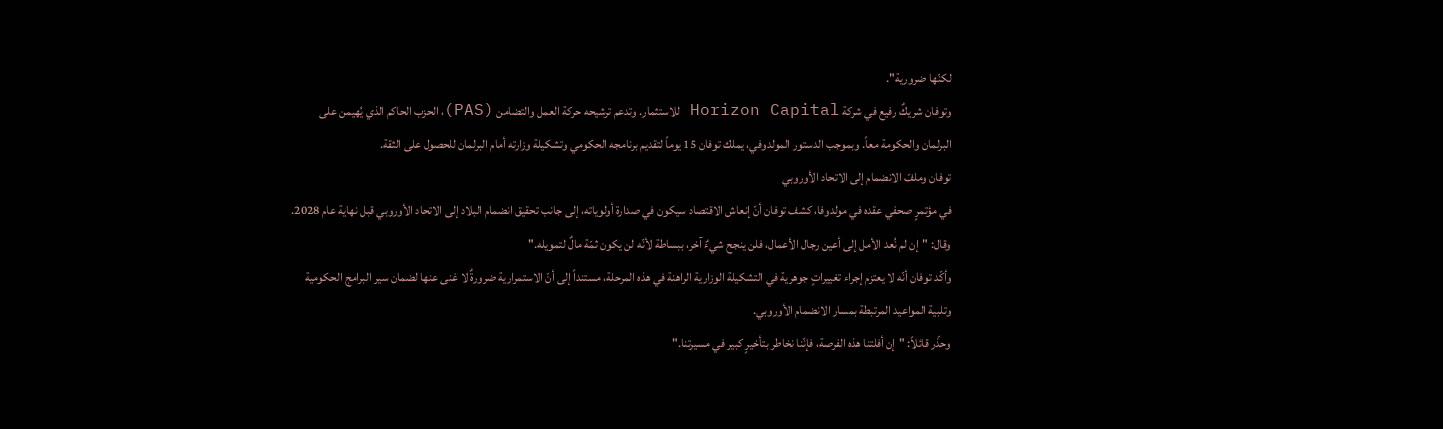لكنّها ضرورية".
وتوفان شريكٌ رفيع في شركة Horizon Capital للاستثمار. وتدعم ترشيحه حركة العمل والتضامن (PAS)، الحزب الحاكم الذي يُهيمن على البرلمان والحكومة معاً. وبموجب الدستور المولدوفي، يملك توفان 15 يوماً لتقديم برنامجه الحكومي وتشكيلة وزارته أمام البرلمان للحصول على الثقة.
توفان وملفّ الانضمام إلى الاتحاد الأوروبي
في مؤتمرٍ صحفي عقده في مولدوفا، كشف توفان أنّ إنعاش الاقتصاد سيكون في صدارة أولوياته، إلى جانب تحقيق انضمام البلاد إلى الاتحاد الأوروبي قبل نهاية عام 2028.
وقال: "إن لم نُعد الأمل إلى أعين رجال الأعمال، فلن ينجح شيءٌ آخر، ببساطة لأنّه لن يكون ثمّة مالٌ لتمويله."
وأكّد توفان أنّه لا يعتزم إجراء تغييراتٍ جوهرية في التشكيلة الوزارية الراهنة في هذه المرحلة، مستنداً إلى أنّ الاستمرارية ضرورةٌ لا غنى عنها لضمان سير البرامج الحكومية وتلبية المواعيد المرتبطة بمسار الانضمام الأوروبي.
وحذّر قائلاً: "إن أفلتنا هذه الفرصة، فإنّنا نخاطر بتأخيرٍ كبير في مسيرتنا."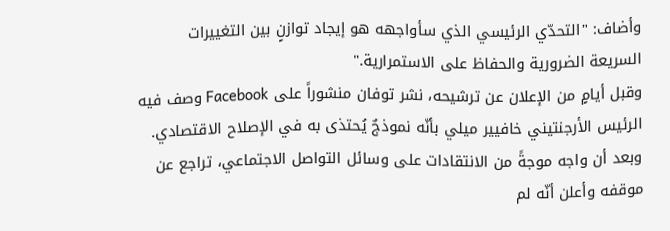وأضاف: "التحدّي الرئيسي الذي سأواجهه هو إيجاد توازنٍ بين التغييرات السريعة الضرورية والحفاظ على الاستمرارية."
وقبل أيامٍ من الإعلان عن ترشيحه، نشر توفان منشوراً على Facebook وصف فيه الرئيس الأرجنتيني خافيير ميلي بأنّه نموذجٌ يُحتذى به في الإصلاح الاقتصادي. وبعد أن واجه موجةً من الانتقادات على وسائل التواصل الاجتماعي، تراجع عن موقفه وأعلن أنّه لم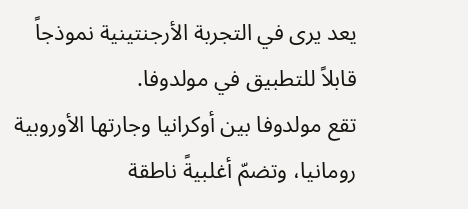يعد يرى في التجربة الأرجنتينية نموذجاً قابلاً للتطبيق في مولدوفا.
تقع مولدوفا بين أوكرانيا وجارتها الأوروبية رومانيا، وتضمّ أغلبيةً ناطقة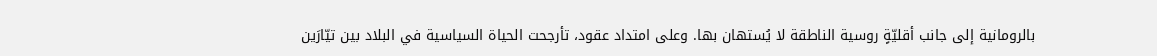بالرومانية إلى جانب أقليّةٍ روسية الناطقة لا يُستهان بها. وعلى امتداد عقود، تأرجحت الحياة السياسية في البلاد بين تيّارَين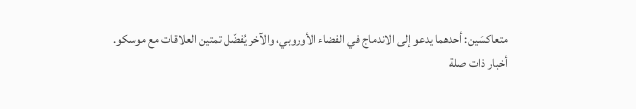متعاكسَين: أحدهما يدعو إلى الاندماج في الفضاء الأوروبي، والآخر يُفضّل تمتين العلاقات مع موسكو.
أخبار ذات صلة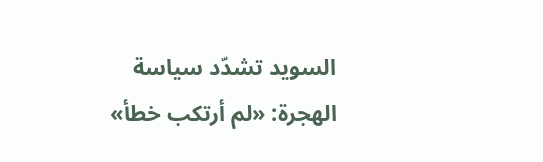السويد تشدّد سياسة الهجرة: «لم أرتكب خطأ»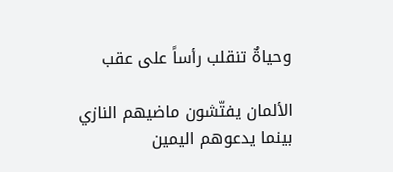وحياةٌ تنقلب رأساً على عقب

الألمان يفتّشون ماضيهم النازي بينما يدعوهم اليمين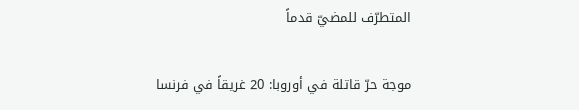المتطرّف للمضيّ قدماً

موجة حرّ قاتلة في أوروبا: 20 غريقاً في فرنسا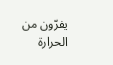يفرّون من الحرارة